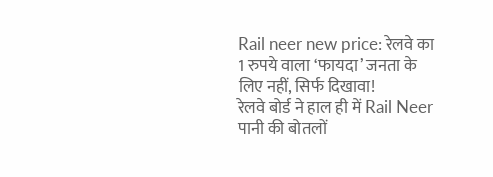Rail neer new price: रेलवे का 1 रुपये वाला ‘फायदा’ जनता के लिए नहीं, सिर्फ दिखावा!
रेलवे बोर्ड ने हाल ही में Rail Neer पानी की बोतलों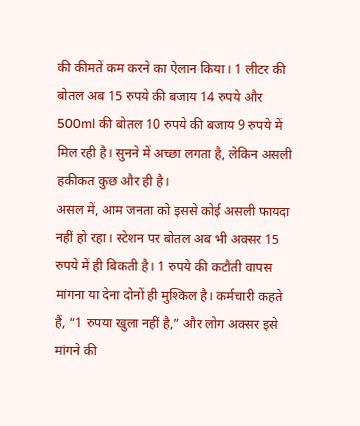की कीमतें कम करने का ऐलान किया। 1 लीटर की बोतल अब 15 रुपये की बजाय 14 रुपये और 500ml की बोतल 10 रुपये की बजाय 9 रुपये में मिल रही है। सुनने में अच्छा लगता है, लेकिन असली हकीकत कुछ और ही है।
असल में, आम जनता को इससे कोई असली फायदा नहीं हो रहा। स्टेशन पर बोतल अब भी अक्सर 15 रुपये में ही बिकती है। 1 रुपये की कटौती वापस मांगना या देना दोनों ही मुश्किल है। कर्मचारी कहते हैं, “1 रुपया खुला नहीं है,” और लोग अक्सर इसे मांगने की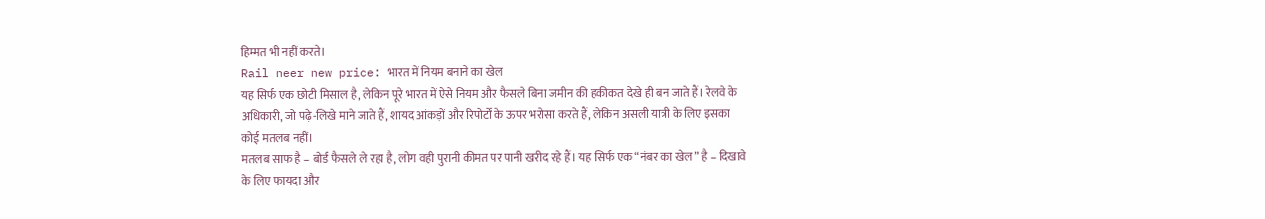हिम्मत भी नहीं करते।
Rail neer new price: भारत में नियम बनाने का खेल
यह सिर्फ एक छोटी मिसाल है, लेकिन पूरे भारत में ऐसे नियम और फैसले बिना जमीन की हकीकत देखे ही बन जाते हैं। रेलवे के अधिकारी, जो पढ़े-लिखे माने जाते हैं, शायद आंकड़ों और रिपोर्टों के ऊपर भरोसा करते हैं, लेकिन असली यात्री के लिए इसका कोई मतलब नहीं।
मतलब साफ है – बोर्ड फैसले ले रहा है, लोग वही पुरानी कीमत पर पानी खरीद रहे हैं। यह सिर्फ एक “नंबर का खेल” है – दिखावे के लिए फायदा और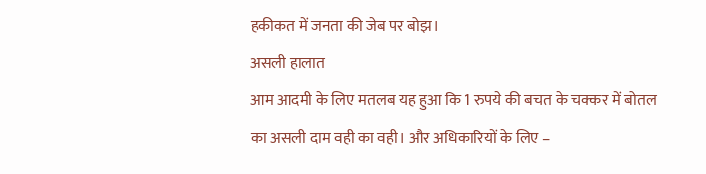हकीकत में जनता की जेब पर बोझ।
असली हालात
आम आदमी के लिए मतलब यह हुआ कि 1 रुपये की बचत के चक्कर में बोतल का असली दाम वही का वही। और अधिकारियों के लिए –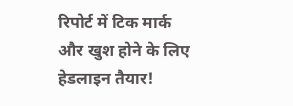रिपोर्ट में टिक मार्क और खुश होने के लिए हेडलाइन तैयार!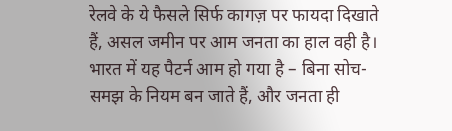रेलवे के ये फैसले सिर्फ कागज़ पर फायदा दिखाते हैं, असल जमीन पर आम जनता का हाल वही है। भारत में यह पैटर्न आम हो गया है – बिना सोच-समझ के नियम बन जाते हैं, और जनता ही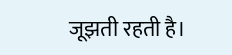जूझती रहती है।